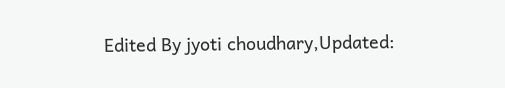Edited By jyoti choudhary,Updated: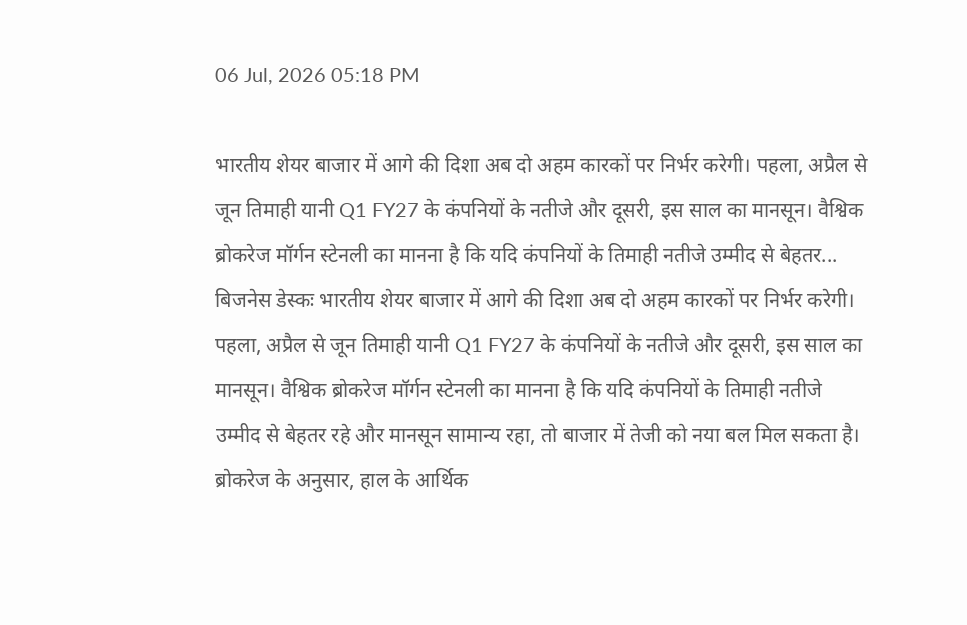06 Jul, 2026 05:18 PM

भारतीय शेयर बाजार में आगे की दिशा अब दो अहम कारकों पर निर्भर करेगी। पहला, अप्रैल से जून तिमाही यानी Q1 FY27 के कंपनियों के नतीजे और दूसरी, इस साल का मानसून। वैश्विक ब्रोकरेज मॉर्गन स्टेनली का मानना है कि यदि कंपनियों के तिमाही नतीजे उम्मीद से बेहतर...
बिजनेस डेस्कः भारतीय शेयर बाजार में आगे की दिशा अब दो अहम कारकों पर निर्भर करेगी। पहला, अप्रैल से जून तिमाही यानी Q1 FY27 के कंपनियों के नतीजे और दूसरी, इस साल का मानसून। वैश्विक ब्रोकरेज मॉर्गन स्टेनली का मानना है कि यदि कंपनियों के तिमाही नतीजे उम्मीद से बेहतर रहे और मानसून सामान्य रहा, तो बाजार में तेजी को नया बल मिल सकता है।
ब्रोकरेज के अनुसार, हाल के आर्थिक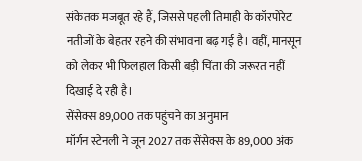संकेतक मजबूत रहे हैं, जिससे पहली तिमाही के कॉरपोरेट नतीजों के बेहतर रहने की संभावना बढ़ गई है। वहीं, मानसून को लेकर भी फिलहाल किसी बड़ी चिंता की जरूरत नहीं दिखाई दे रही है।
सेंसेक्स 89,000 तक पहुंचने का अनुमान
मॉर्गन स्टेनली ने जून 2027 तक सेंसेक्स के 89,000 अंक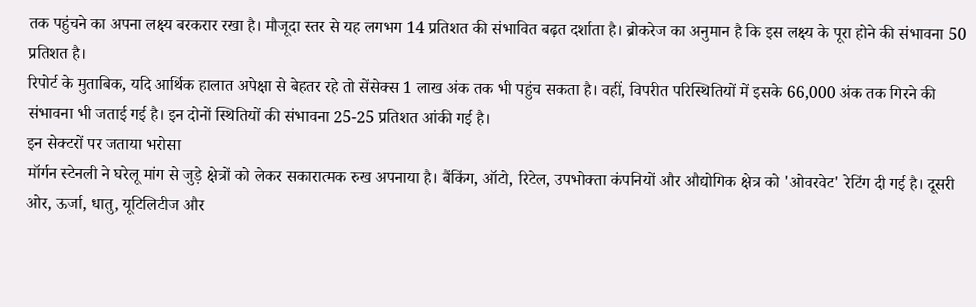तक पहुंचने का अपना लक्ष्य बरकरार रखा है। मौजूदा स्तर से यह लगभग 14 प्रतिशत की संभावित बढ़त दर्शाता है। ब्रोकरेज का अनुमान है कि इस लक्ष्य के पूरा होने की संभावना 50 प्रतिशत है।
रिपोर्ट के मुताबिक, यदि आर्थिक हालात अपेक्षा से बेहतर रहे तो सेंसेक्स 1 लाख अंक तक भी पहुंच सकता है। वहीं, विपरीत परिस्थितियों में इसके 66,000 अंक तक गिरने की संभावना भी जताई गई है। इन दोनों स्थितियों की संभावना 25-25 प्रतिशत आंकी गई है।
इन सेक्टरों पर जताया भरोसा
मॉर्गन स्टेनली ने घरेलू मांग से जुड़े क्षेत्रों को लेकर सकारात्मक रुख अपनाया है। बैंकिंग, ऑटो, रिटेल, उपभोक्ता कंपनियों और औद्योगिक क्षेत्र को 'ओवरवेट' रेटिंग दी गई है। दूसरी ओर, ऊर्जा, धातु, यूटिलिटीज और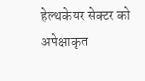हेल्थकेयर सेक्टर को अपेक्षाकृत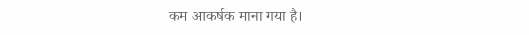कम आकर्षक माना गया है।